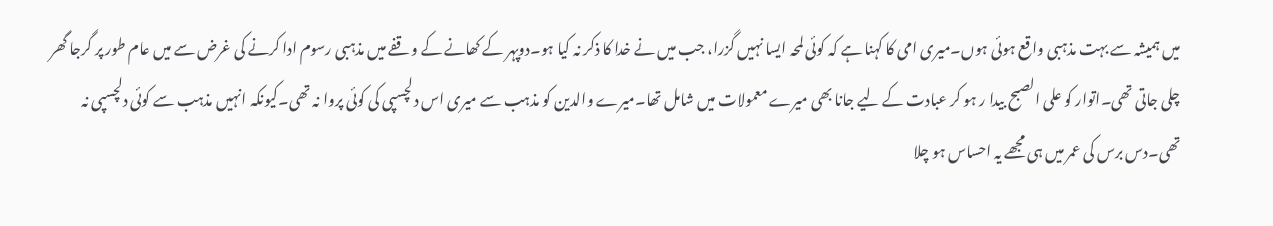میں ہمیشہ سے بہت مذہبی واقع ہوئی ہوں۔میری امی کا کہنا ہے کہ کوئی لمحہ ایسا نہیں گزرا، جب میں نے خدا کا ذکر نہ کیا ہو۔دوپہر کے کھانے کے وقفے میں مذہبی رسوم ادا کرنے کی غرض سے میں عام طور پر گرجا گھر چلی جاتی تھی۔اتوار کو علی الصبح بیدا ر ہو کر عبادت کے لیے جانا بھی میرے معمولات میں شامل تھا۔میرے والدین کو مذہب سے میری اس دلچسپی کی کوئی پروا نہ تھی۔کیونکہ انہیں مذہب سے کوئی دلچسپی نہ تھی۔دس برس کی عمر میں ہی مجھے یہ احساس ہو چلا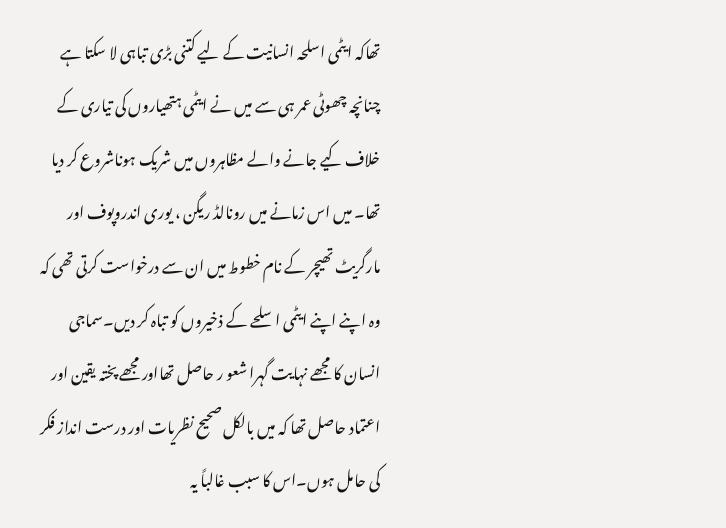تھاکہ ایٹمی اسلحہ انسانیت کے لیے کتنی بڑی تباہی لا سکتا ہے چنانچہ چھوٹی عمر ہی سے میں نے ایٹمی ہتھیاروں کی تیاری کے خلاف کیے جانے والے مظاہروں میں شریک ہوناشروع کر دیا تھا۔ میں اس زمانے میں رونالڈ ریگن ، یوری اندروپوف اور مارگریٹ تھیچر کے نام خطوط میں ان سے درخواست کرتی تھی کہ وہ اپنے اپنے ایٹمی اسلحے کے ذخیروں کو تباہ کر دیں۔سماجی انسان کا مجھے نہایت گہرا شعو ر حاصل تھااور مجھے پختہ یقین اور اعتماد حاصل تھا کہ میں بالکل صحیح نظریات اور درست انداز فکر کی حامل ہوں۔اس کا سبب غالباً یہ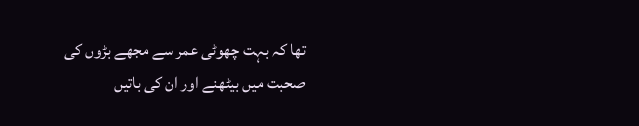تھا کہ بہت چھوٹی عمر سے مجھے بڑوں کی صحبت میں بیٹھنے اور ان کی باتیں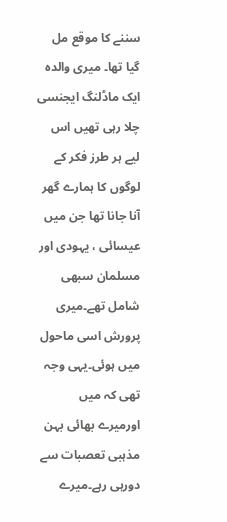سننے کا موقع مل گیا تھا۔ میری والدہ ایک ماڈلنگ ایجنسی چلا رہی تھیں اس لیے ہر طرز فکر کے لوگوں کا ہمارے گھر آنا جانا تھا جن میں عیسائی ، یہودی اور مسلمان سبھی شامل تھے۔میری پرورش اسی ماحول میں ہوئی۔یہی وجہ تھی کہ میں اورمیرے بھائی بہن مذہبی تعصبات سے دورہی رہے۔میرے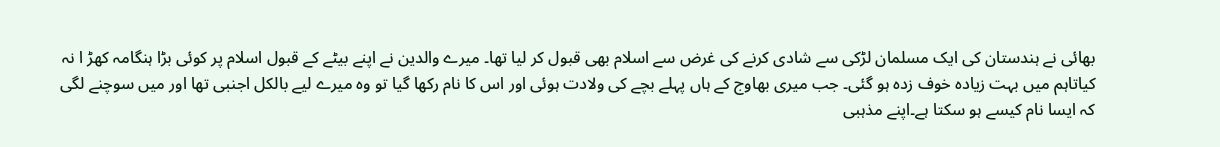بھائی نے ہندستان کی ایک مسلمان لڑکی سے شادی کرنے کی غرض سے اسلام بھی قبول کر لیا تھا۔ میرے والدین نے اپنے بیٹے کے قبول اسلام پر کوئی بڑا ہنگامہ کھڑ ا نہ کیاتاہم میں بہت زیادہ خوف زدہ ہو گئی۔ جب میری بھاوج کے ہاں پہلے بچے کی ولادت ہوئی اور اس کا نام رکھا گیا تو وہ میرے لیے بالکل اجنبی تھا اور میں سوچنے لگی کہ ایسا نام کیسے ہو سکتا ہے۔اپنے مذہبی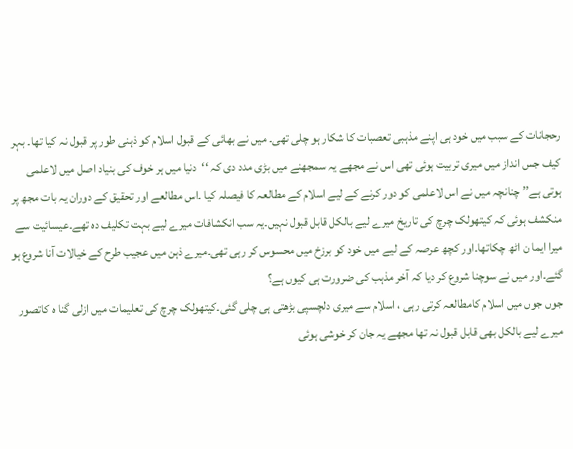رحجانات کے سبب میں خود ہی اپنے مذہبی تعصبات کا شکار ہو چلی تھی۔ میں نے بھائی کے قبول اسلام کو ذہنی طور پر قبول نہ کیا تھا۔ بہر کیف جس انداز میں میری تربیت ہوئی تھی اس نے مجھے یہ سمجھنے میں بڑی مدد دی کہ ‘‘دنیا میں ہر خوف کی بنیاد اصل میں لاعلمی ہوتی ہے’’ چنانچہ میں نے اس لاعلمی کو دور کرنے کے لیے اسلام کے مطالعہ کا فیصلہ کیا ۔اس مطالعے اور تحقیق کے دوران یہ بات مجھ پر منکشف ہوئی کہ کیتھولک چرچ کی تاریخ میرے لیے بالکل قابل قبول نہیں۔یہ سب انکشافات میرے لیے بہت تکلیف دہ تھے۔عیسائیت سے میرا ایما ن اٹھ چکاتھا۔اور کچھ عرصہ کے لیے میں خود کو برزخ میں محسوس کر رہی تھی۔میرے ذہن میں عجیب طرح کے خیالات آنا شروع ہو گئے۔اور میں نے سوچنا شروع کر دیا کہ آخر مذہب کی ضرورت ہی کیوں ہے؟
جوں جوں میں اسلام کامطالعہ کرتی رہی ، اسلام سے میری دلچسپی بڑھتی ہی چلی گئی۔کیتھولک چرچ کی تعلیمات میں ازلی گنا ہ کاتصور میرے لیے بالکل بھی قابل قبول نہ تھا مجھے یہ جان کر خوشی ہوئی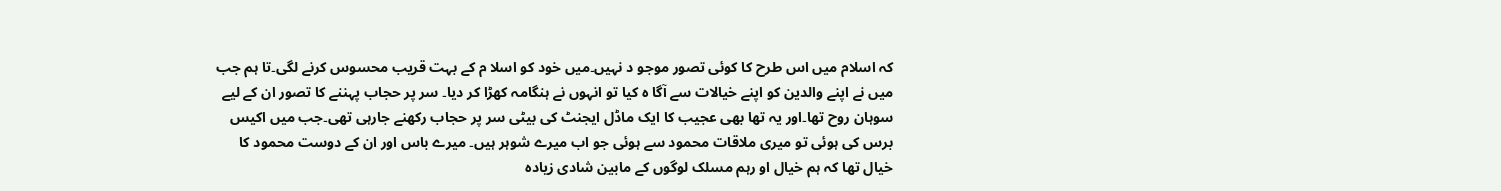کہ اسلام میں اس طرح کا کوئی تصور موجو د نہیں۔میں خود کو اسلا م کے بہت قریب محسوس کرنے لگی۔تا ہم جب میں نے اپنے والدین کو اپنے خیالات سے آگا ہ کیا تو انہوں نے ہنگامہ کھڑا کر دیا۔ سر پر حجاب پہننے کا تصور ان کے لیے سوہان روح تھا۔اور یہ تھا بھی عجیب کا ایک ماڈل ایجنٹ کی بیٹی سر پر حجاب رکھنے جارہی تھی۔جب میں اکیس برس کی ہوئی تو میری ملاقات محمود سے ہوئی جو اب میرے شوہر ہیں۔ میرے باس اور ان کے دوست محمود کا خیال تھا کہ ہم خیال او رہم مسلک لوگوں کے مابین شادی زیادہ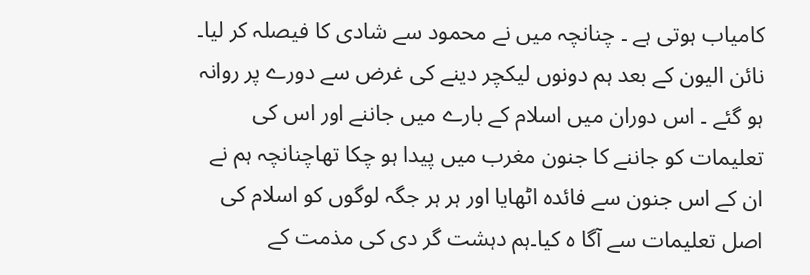کامیاب ہوتی ہے ۔ چنانچہ میں نے محمود سے شادی کا فیصلہ کر لیا۔
نائن الیون کے بعد ہم دونوں لیکچر دینے کی غرض سے دورے پر روانہ ہو گئے ۔ اس دوران میں اسلام کے بارے میں جاننے اور اس کی تعلیمات کو جاننے کا جنون مغرب میں پیدا ہو چکا تھاچنانچہ ہم نے ان کے اس جنون سے فائدہ اٹھایا اور ہر ہر جگہ لوگوں کو اسلام کی اصل تعلیمات سے آگا ہ کیا۔ہم دہشت گر دی کی مذمت کے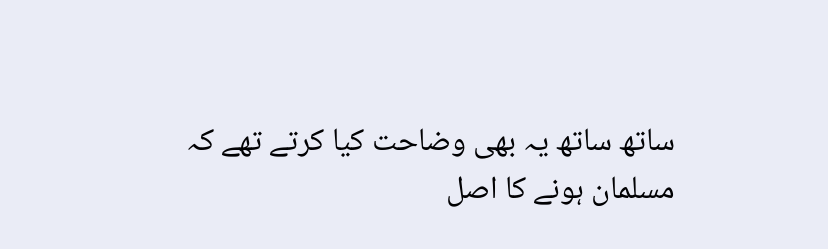ساتھ ساتھ یہ بھی وضاحت کیا کرتے تھے کہ مسلمان ہونے کا اصل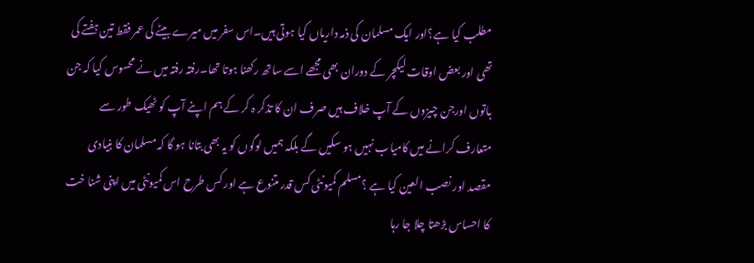مطلب کیا ہے؟اور ایک مسلمان کی ذمہ داریاں کیا ہوتی ہیں۔اس سفر میں میرے بیٹے کی عمر فقط تین ہفتے کی تھی اور بعض اوقات لیکچر کے دوران بھی مجھے اسے ساتھ رکھنا ہوتا تھا۔رفتہ رفتہ میں نے محسوس کیا کہ جن باتوں اورجن چیزوں کے آپ خلاف ہیں صرف ان کا تذکر ہ کر کے ہم اپنے آپ کو ٹھیک طور سے متعارف کرانے میں کامیاب نہیں ہو سکیں گے بلکہ ہمیں لوگوں کو یہ بھی بتانا ہو گا کہ مسلمان کا بنیادی مقصد اور نصب العین کیا ہے ؟مسلم کمیونٹی کس قدر متنوع ہے اور کس طرح اس کمیونٹی میں اپنی شنا خت کا احساس بڑھتا چلا جا رہا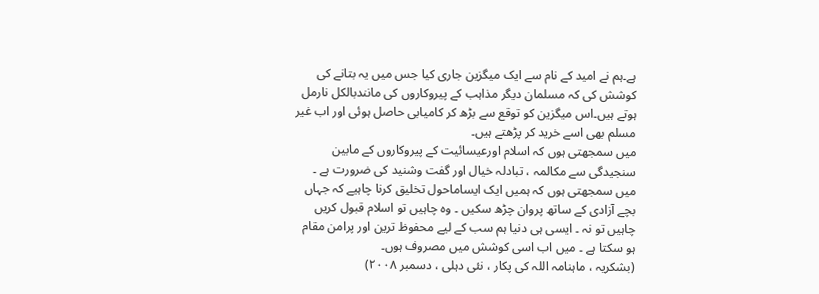ہے۔ہم نے امید کے نام سے ایک میگزین جاری کیا جس میں یہ بتانے کی کوشش کی کہ مسلمان دیگر مذاہب کے پیروکاروں کی مانندبالکل نارمل ہوتے ہیں۔اس میگزین کو توقع سے بڑھ کر کامیابی حاصل ہوئی اور اب غیر مسلم بھی اسے خرید کر پڑھتے ہیں۔
میں سمجھتی ہوں کہ اسلام اورعیسائیت کے پیروکاروں کے مابین سنجیدگی سے مکالمہ ، تبادلہ خیال اور گفت وشنید کی ضرورت ہے ۔ میں سمجھتی ہوں کہ ہمیں ایک ایساماحول تخلیق کرنا چاہیے کہ جہاں بچے آزادی کے ساتھ پروان چڑھ سکیں ۔ وہ چاہیں تو اسلام قبول کریں چاہیں تو نہ ۔ ایسی ہی دنیا ہم سب کے لیے محفوظ ترین اور پرامن مقام ہو سکتا ہے ۔ میں اب اسی کوشش میں مصروف ہوں۔
(بشکریہ ، ماہنامہ اللہ کی پکار ، نئی دہلی ، دسمبر ۲۰۰۸)